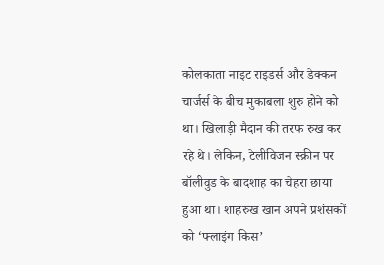कोलकाता नाइट राइडर्स और डेक्कन चार्जर्स के बीच मुकाबला शुरु होने को था। खिलाड़ी मैदान की तरफ रुख कर रहे थे। लेकिन, टेलीविजन स्क्रीन पर बॉलीवुड के बादशाह का चेहरा छाया हुआ था। शाहरुख खान अपने प्रशंसकों को ‘फ्लाइंग किस’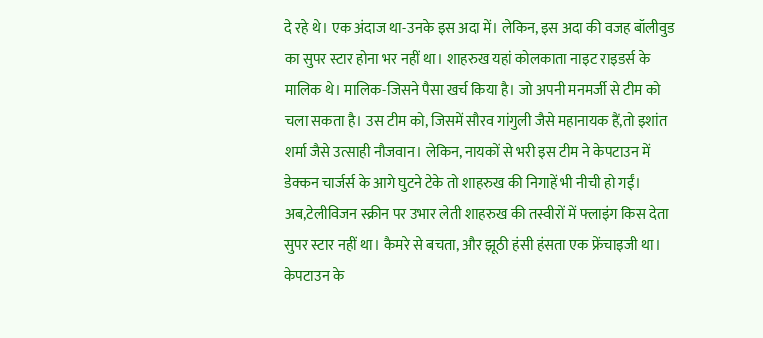दे रहे थे। एक अंदाज था-उनके इस अदा में। लेकिन, इस अदा की वजह बॉलीवुड का सुपर स्टार होना भर नहीं था। शाहरुख यहां कोलकाता नाइट राइडर्स के मालिक थे। मालिक-जिसने पैसा खर्च किया है। जो अपनी मनमर्जी से टीम को चला सकता है। उस टीम को, जिसमें सौरव गांगुली जैसे महानायक हैं,तो इशांत शर्मा जैसे उत्साही नौजवान। लेकिन, नायकों से भरी इस टीम ने केपटाउन में डेक्कन चार्जर्स के आगे घुटने टेके तो शाहरुख की निगाहें भी नीची हो गईं। अब,टेलीविजन स्क्रीन पर उभार लेती शाहरुख की तस्वीरों में फ्लाइंग किस देता सुपर स्टार नहीं था। कैमरे से बचता, और झूठी हंसी हंसता एक फ्रेंचाइजी था।
केपटाउन के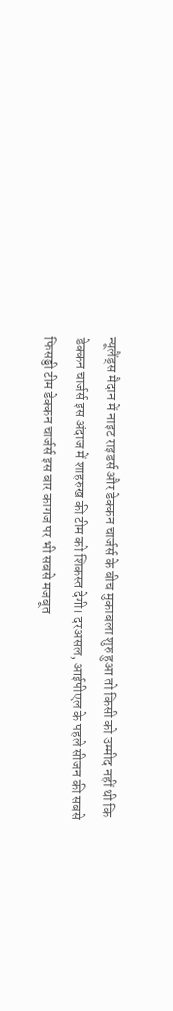न्यूलैंड्स मैदान में नाइट राइडर्स और डेक्कन चार्जर्स के बीच मुकाबला शुरु हुआ तो किसी को उम्मीद नहीं थी कि डेक्कन चार्जर्स इस अंदाज में शाहरुख की टीम को शिकस्त देगी। दरअसल, आईपीएल के पहले सीजन की सबसे फिसड्डी टीम डेक्कन चार्जर्स इस बार कागज पर भी सबसे मजबूत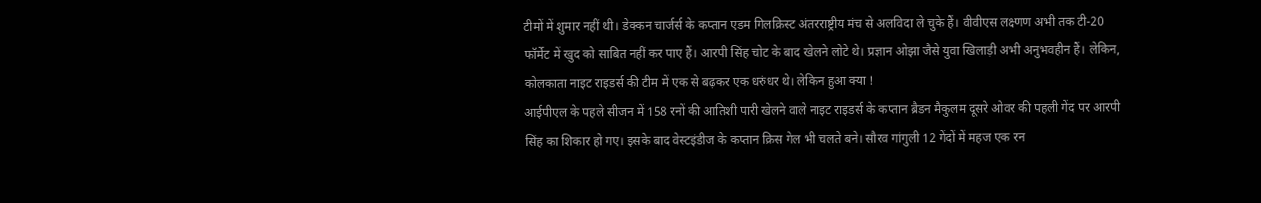टीमों में शुमार नहीं थी। डेक्कन चार्जर्स के कप्तान एडम गिलक्रिस्ट अंतरराष्ट्रीय मंच से अलविदा ले चुके हैं। वीवीएस लक्ष्णण अभी तक टी-20 फॉर्मेट में खुद को साबित नहीं कर पाए हैं। आरपी सिंह चोट के बाद खेलने लोटे थे। प्रज्ञान ओझा जैसे युवा खिलाड़ी अभी अनुभवहीन हैं। लेकिन, कोलकाता नाइट राइडर्स की टीम में एक से बढ़कर एक धरुंधर थे। लेकिन हुआ क्या !
आईपीएल के पहले सीजन में 158 रनों की आतिशी पारी खेलने वाले नाइट राइडर्स के कप्तान ब्रैडन मैकुलम दूसरे ओवर की पहली गेंद पर आरपी सिंह का शिकार हो गए। इसके बाद वेस्टइंडीज के कप्तान क्रिस गेल भी चलते बने। सौरव गांगुली 12 गेंदों में महज एक रन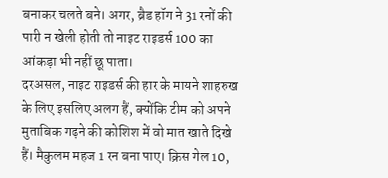बनाकर चलते बने। अगर, ब्रैड हॉग ने 31 रनों की पारी न खेली होती तो नाइट राइडर्स 100 का आंकड़ा भी नहीं छू पाता।
दरअसल, नाइट राइडर्स की हार के मायने शाहरुख के लिए इसलिए अलग हैं, क्योंकि टीम को अपने मुताबिक गढ़ने की कोशिश में वो मात खाते दिखे हैं। मैकुलम महज 1 रन बना पाए। क्रिस गेल 10,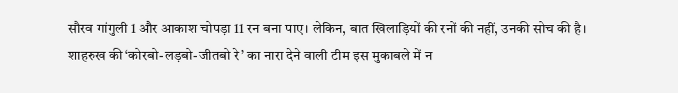सौरव गांगुली 1 और आकाश चोपड़ा 11 रन बना पाए। लेकिन, बात खिलाड़ियों की रनों की नहीं, उनकी सोच की है। शाहरुख की ‘कोरबो-लड़बो-जीतबो रे’ का नारा देने वाली टीम इस मुकाबले में न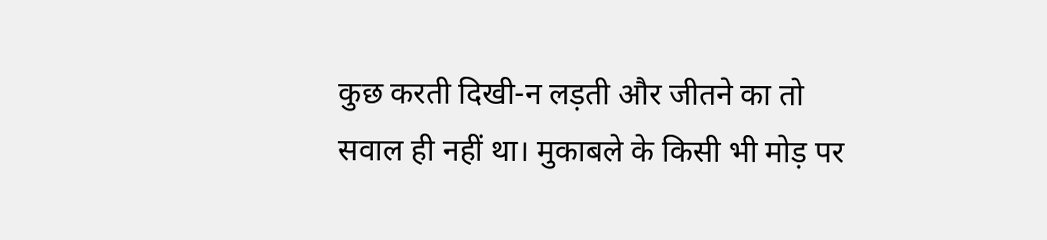कुछ करती दिखी-न लड़ती और जीतने का तो सवाल ही नहीं था। मुकाबले के किसी भी मोड़ पर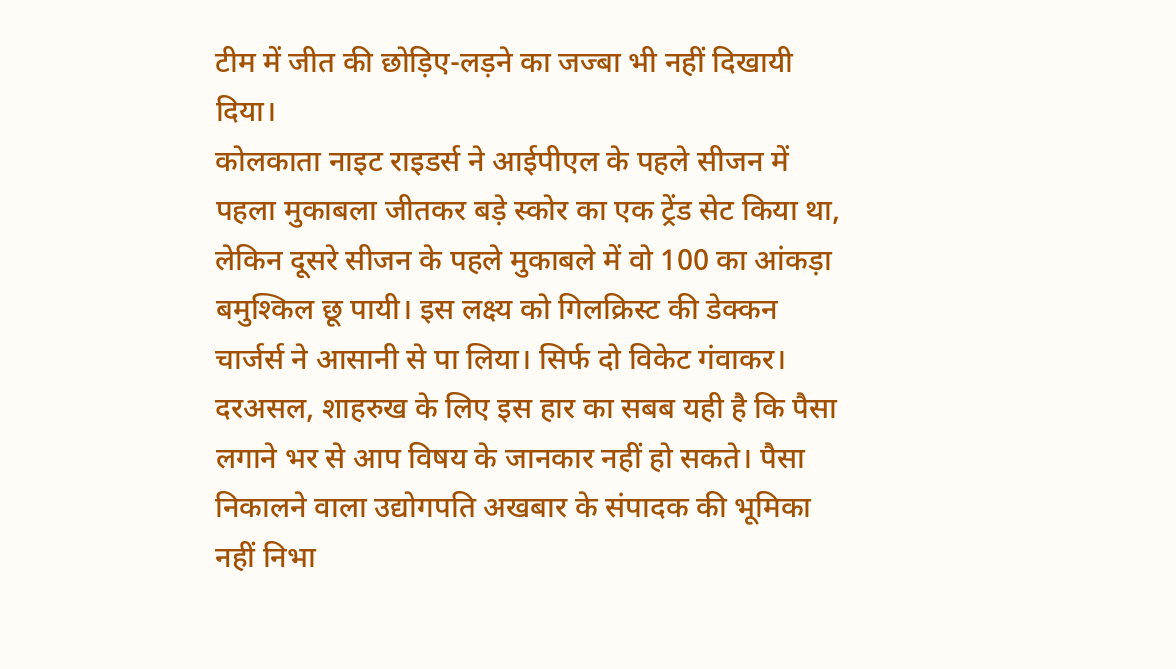टीम में जीत की छोड़िए-लड़ने का जज्बा भी नहीं दिखायी दिया।
कोलकाता नाइट राइडर्स ने आईपीएल के पहले सीजन में पहला मुकाबला जीतकर बड़े स्कोर का एक ट्रेंड सेट किया था, लेकिन दूसरे सीजन के पहले मुकाबले में वो 100 का आंकड़ा बमुश्किल छू पायी। इस लक्ष्य को गिलक्रिस्ट की डेक्कन चार्जर्स ने आसानी से पा लिया। सिर्फ दो विकेट गंवाकर।
दरअसल, शाहरुख के लिए इस हार का सबब यही है कि पैसा लगाने भर से आप विषय के जानकार नहीं हो सकते। पैसा निकालने वाला उद्योगपति अखबार के संपादक की भूमिका नहीं निभा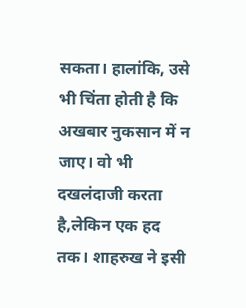सकता। हालांकि, उसे भी चिंता होती है कि अखबार नुकसान में न जाए। वो भी दखलंदाजी करता है,लेकिन एक हद तक। शाहरुख ने इसी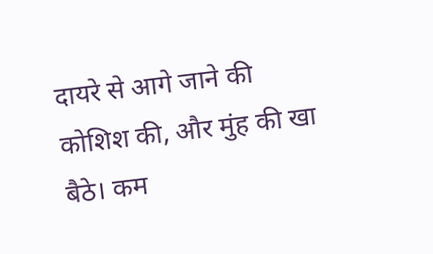दायरे से आगे जाने की कोशिश की, और मुंह की खा बैठे। कम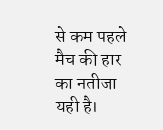से कम पहले मैच की हार का नतीजा यही है।